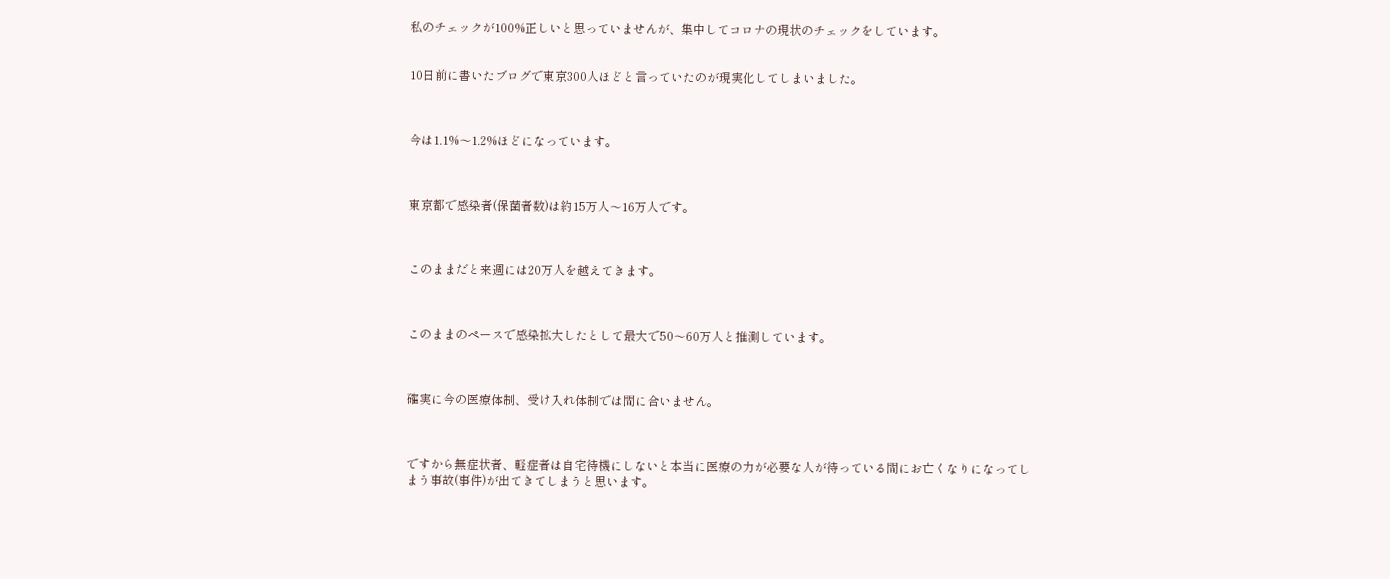私のチェックが100%正しいと思っていませんが、集中してコロナの現状のチェックをしています。


10日前に書いたブログで東京300人ほどと言っていたのが現実化してしまいました。



今は1.1%〜1.2%ほどになっています。



東京都で感染者(保菌者数)は約15万人〜16万人です。



このままだと来週には20万人を越えてきます。



このままのペースで感染拡大したとして最大で50〜60万人と推測しています。



確実に今の医療体制、受け入れ体制では間に合いません。



ですから無症状者、軽症者は自宅待機にしないと本当に医療の力が必要な人が待っている間にお亡くなりになってしまう事故(事件)が出てきてしまうと思います。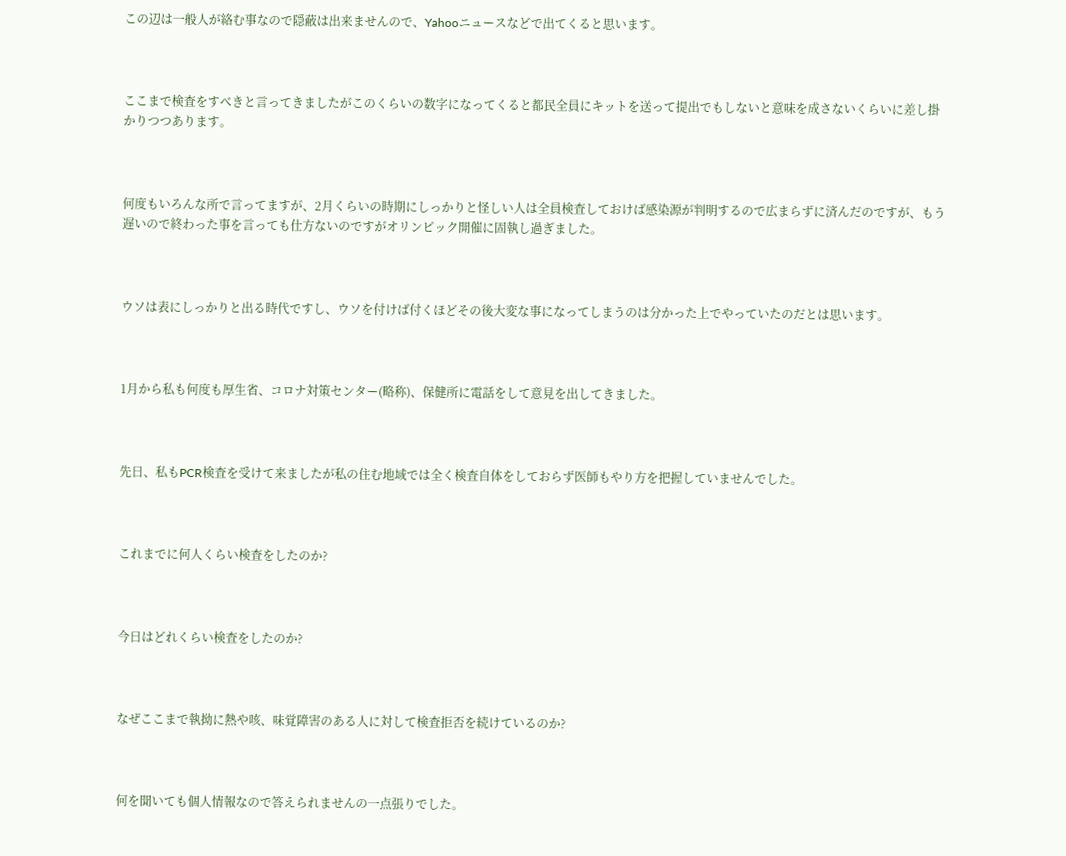この辺は一般人が絡む事なので隠蔽は出来ませんので、Yahooニュースなどで出てくると思います。



ここまで検査をすべきと言ってきましたがこのくらいの数字になってくると都民全員にキットを送って提出でもしないと意味を成さないくらいに差し掛かりつつあります。



何度もいろんな所で言ってますが、2月くらいの時期にしっかりと怪しい人は全員検査しておけば感染源が判明するので広まらずに済んだのですが、もう遅いので終わった事を言っても仕方ないのですがオリンピック開催に固執し過ぎました。



ウソは表にしっかりと出る時代ですし、ウソを付けば付くほどその後大変な事になってしまうのは分かった上でやっていたのだとは思います。



1月から私も何度も厚生省、コロナ対策センター(略称)、保健所に電話をして意見を出してきました。



先日、私もPCR検査を受けて来ましたが私の住む地域では全く検査自体をしておらず医師もやり方を把握していませんでした。



これまでに何人くらい検査をしたのか?



今日はどれくらい検査をしたのか?



なぜここまで執拗に熱や咳、味覚障害のある人に対して検査拒否を続けているのか?



何を聞いても個人情報なので答えられませんの一点張りでした。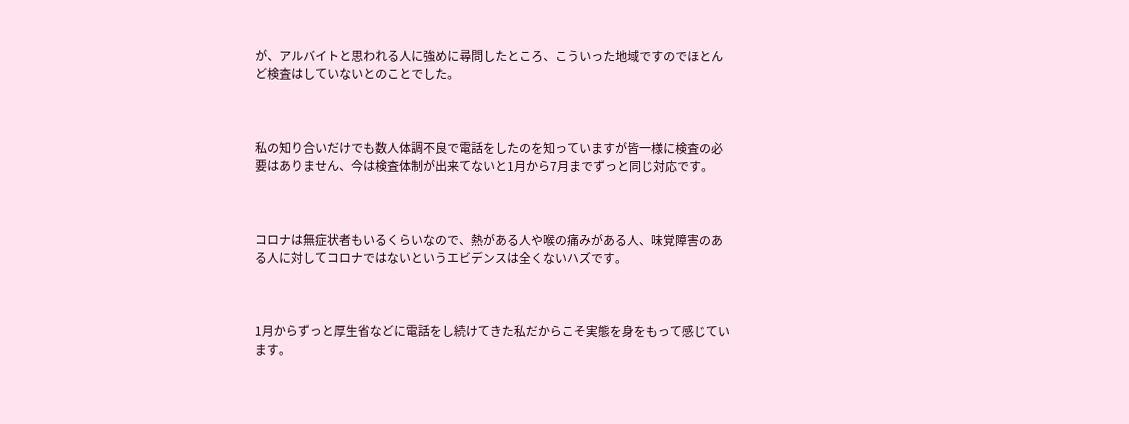が、アルバイトと思われる人に強めに尋問したところ、こういった地域ですのでほとんど検査はしていないとのことでした。



私の知り合いだけでも数人体調不良で電話をしたのを知っていますが皆一様に検査の必要はありません、今は検査体制が出来てないと1月から7月までずっと同じ対応です。



コロナは無症状者もいるくらいなので、熱がある人や喉の痛みがある人、味覚障害のある人に対してコロナではないというエビデンスは全くないハズです。



1月からずっと厚生省などに電話をし続けてきた私だからこそ実態を身をもって感じています。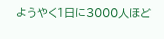ようやく1日に3000人ほど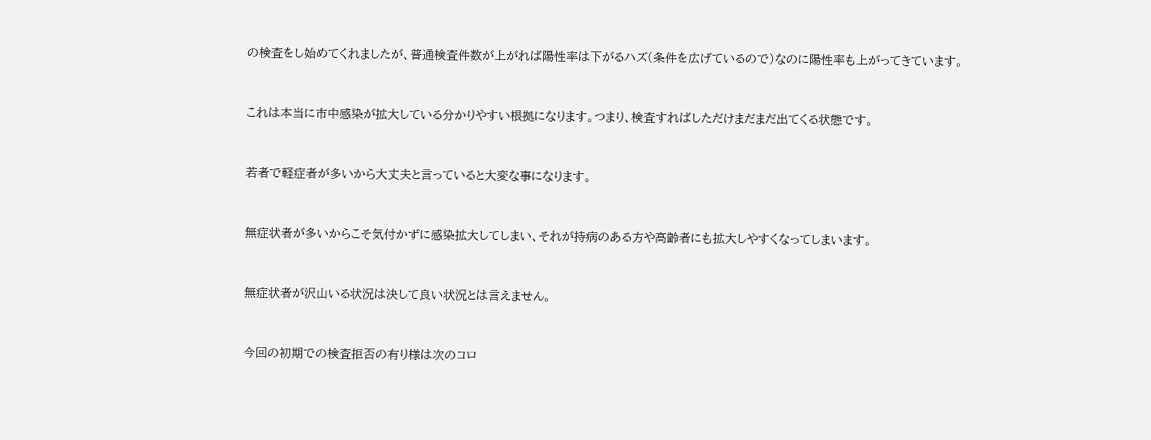の検査をし始めてくれましたが、普通検査件数が上がれば陽性率は下がるハズ(条件を広げているので)なのに陽性率も上がってきています。



これは本当に市中感染が拡大している分かりやすい根拠になります。つまり、検査すればしただけまだまだ出てくる状態です。



若者で軽症者が多いから大丈夫と言っていると大変な事になります。



無症状者が多いからこそ気付かずに感染拡大してしまい、それが持病のある方や高齢者にも拡大しやすくなってしまいます。



無症状者が沢山いる状況は決して良い状況とは言えません。



今回の初期での検査拒否の有り様は次のコロ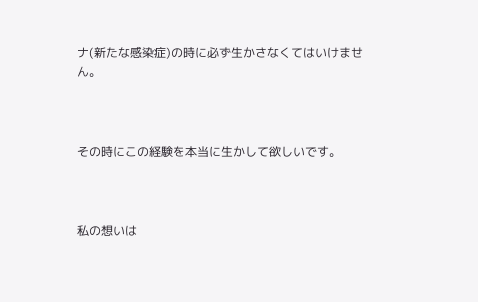ナ(新たな感染症)の時に必ず生かさなくてはいけません。



その時にこの経験を本当に生かして欲しいです。



私の想いは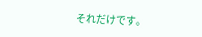それだけです。